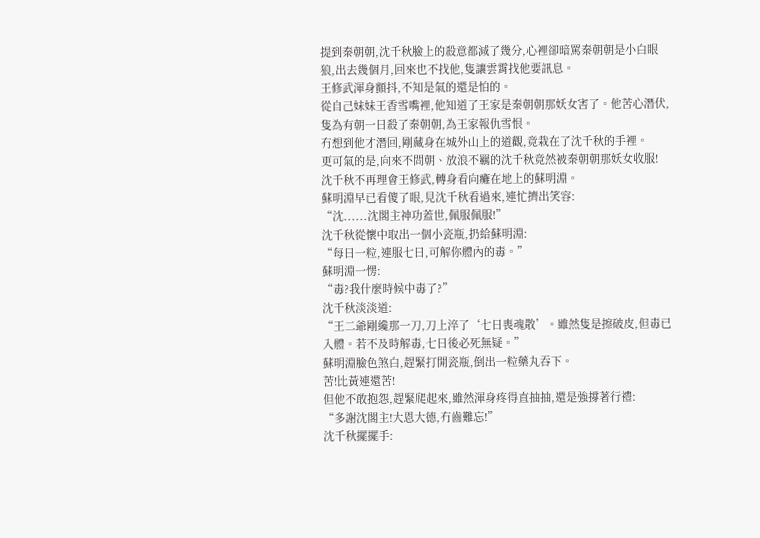提到秦朝朝,沈千秋臉上的殺意都減了幾分,心裡卻暗罵秦朝朝是小白眼狼,出去幾個月,回來也不找他,隻讓雲霄找他要訊息。
王修武渾身顫抖,不知是氣的還是怕的。
從自己妹妹王香雪嘴裡,他知道了王家是秦朝朝那妖女害了。他苦心潛伏,隻為有朝一日殺了秦朝朝,為王家報仇雪恨。
冇想到他才潛回,剛藏身在城外山上的道觀,竟栽在了沈千秋的手裡。
更可氣的是,向來不問朝、放浪不羈的沈千秋竟然被秦朝朝那妖女收服!
沈千秋不再理會王修武,轉身看向癱在地上的蘇明淵。
蘇明淵早已看傻了眼,見沈千秋看過來,連忙擠出笑容:
“沈......沈閣主神功蓋世,佩服佩服!”
沈千秋從懷中取出一個小瓷瓶,扔給蘇明淵:
“每日一粒,連服七日,可解你體內的毒。”
蘇明淵一愣:
“毒?我什麼時候中毒了?”
沈千秋淡淡道:
“王二爺剛纔那一刀,刀上淬了‘七日喪魂散’。雖然隻是擦破皮,但毒已入體。若不及時解毒,七日後必死無疑。”
蘇明淵臉色煞白,趕緊打開瓷瓶,倒出一粒藥丸吞下。
苦!比黃連還苦!
但他不敢抱怨,趕緊爬起來,雖然渾身疼得直抽抽,還是強撐著行禮:
“多謝沈閣主!大恩大德,冇齒難忘!”
沈千秋擺擺手: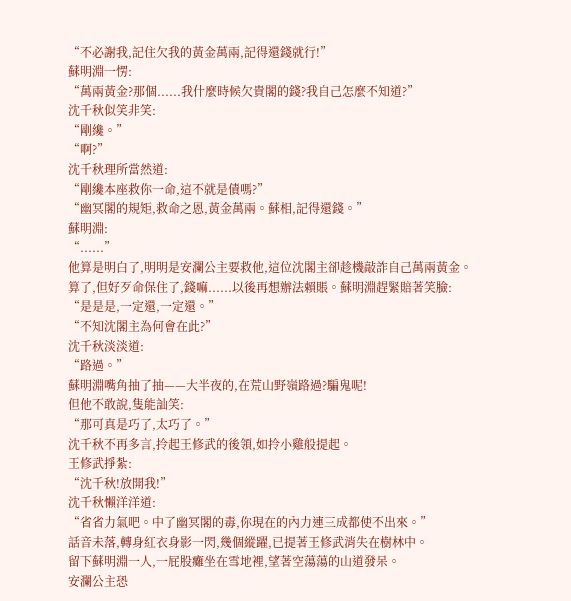“不必謝我,記住欠我的黃金萬兩,記得還錢就行!”
蘇明淵一愣:
“萬兩黃金?那個......我什麼時候欠貴閣的錢?我自己怎麼不知道?”
沈千秋似笑非笑:
“剛纔。”
“啊?”
沈千秋理所當然道:
“剛纔本座救你一命,這不就是債嗎?”
“幽冥閣的規矩,救命之恩,黃金萬兩。蘇相,記得還錢。”
蘇明淵:
“......”
他算是明白了,明明是安瀾公主要救他,這位沈閣主卻趁機敲詐自己萬兩黃金。
算了,但好歹命保住了,錢嘛......以後再想辦法賴賬。蘇明淵趕緊賠著笑臉:
“是是是,一定還,一定還。”
“不知沈閣主為何會在此?”
沈千秋淡淡道:
“路過。”
蘇明淵嘴角抽了抽——大半夜的,在荒山野嶺路過?騙鬼呢!
但他不敢說,隻能訕笑:
“那可真是巧了,太巧了。”
沈千秋不再多言,拎起王修武的後領,如拎小雞般提起。
王修武掙紮:
“沈千秋!放開我!”
沈千秋懶洋洋道:
“省省力氣吧。中了幽冥閣的毒,你現在的內力連三成都使不出來。”
話音未落,轉身紅衣身影一閃,幾個縱躍,已提著王修武消失在樹林中。
留下蘇明淵一人,一屁股癱坐在雪地裡,望著空蕩蕩的山道發呆。
安瀾公主恐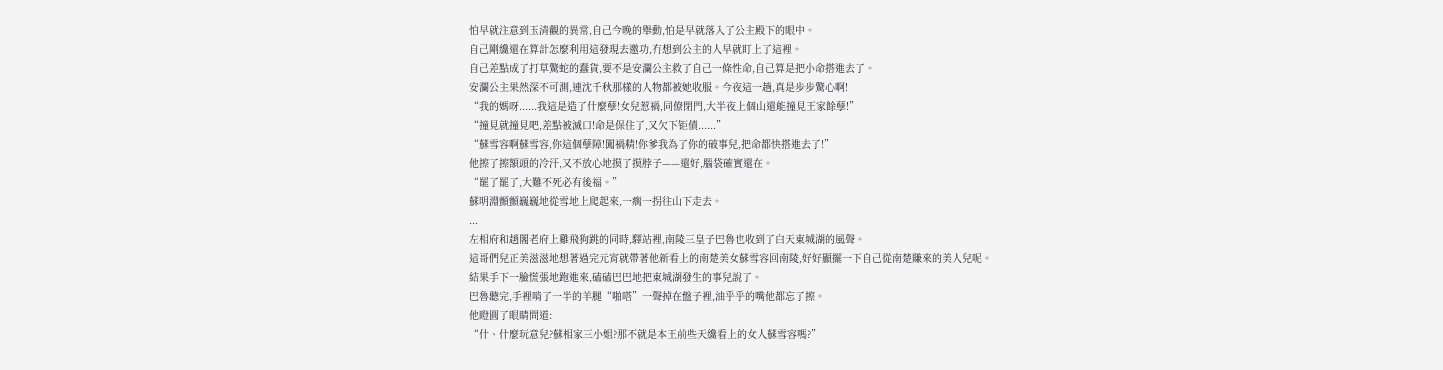怕早就注意到玉清觀的異常,自己今晚的舉動,怕是早就落入了公主殿下的眼中。
自己剛纔還在算計怎麼利用這發現去邀功,冇想到公主的人早就盯上了這裡。
自己差點成了打草驚蛇的蠢貨,要不是安瀾公主救了自己一條性命,自己算是把小命搭進去了。
安瀾公主果然深不可測,連沈千秋那樣的人物都被她收服。今夜這一趟,真是步步驚心啊!
“我的媽呀......我這是造了什麼孽!女兒惹禍,同僚閉門,大半夜上個山還能撞見王家餘孽!”
“撞見就撞見吧,差點被滅口!命是保住了,又欠下钜債......”
“蘇雪容啊蘇雪容,你這個孽障!闖禍精!你爹我為了你的破事兒,把命都快搭進去了!”
他擦了擦額頭的冷汗,又不放心地摸了摸脖子——還好,腦袋確實還在。
“罷了罷了,大難不死必有後福。”
蘇明淵顫顫巍巍地從雪地上爬起來,一瘸一拐往山下走去。
...
左相府和趙閣老府上雞飛狗跳的同時,驛站裡,南陵三皇子巴魯也收到了白天東城湖的風聲。
這哥們兒正美滋滋地想著過完元宵就帶著他新看上的南楚美女蘇雪容回南陵,好好顯擺一下自己從南楚賺來的美人兒呢。
結果手下一臉慌張地跑進來,磕磕巴巴地把東城湖發生的事兒說了。
巴魯聽完,手裡啃了一半的羊腿“啪嗒”一聲掉在盤子裡,油乎乎的嘴他都忘了擦。
他瞪圓了眼睛問道:
“什、什麼玩意兒?蘇相家三小姐?那不就是本王前些天纔看上的女人蘇雪容嗎?”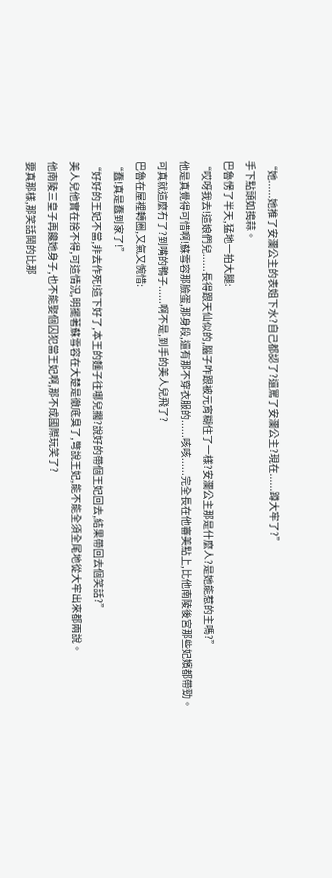“她......她推了安瀾公主的表姐下水?自己都認了?還罵了安瀾公主?現在......蹲大牢了?”
手下點頭如搗蒜。
巴魯愣了半天,猛地一拍大腿:
“哎呀我去!這娘們兒......長得跟天仙似的,腦子咋跟被元宵糊住了一樣?安瀾公主那是什麼人?是她能惹的主嗎?”
他是真覺得可惜啊!蘇雪容那臉蛋,那身段,還有那不穿衣服的......咳咳......完全長在他審美點上,比他南陵後宮那些妃嬪都帶勁。
可真就這麼冇了?到嘴的鴨子......啊不是,到手的美人兒飛了?
巴魯在屋裡轉圈,又氣又惋惜:
“蠢!真是蠢到家了!”
“好好的王妃不當,非去作死!這下好了,本王的麵子往哪兒擱?說好的帶個王妃回去,結果帶回去個笑話?”
美人兒他實在捨不得,可這情況,明擺著蘇雪容在大楚是徹底臭了,彆說王妃,能不能全須全尾地從大牢出來都兩說。
他南陵三皇子再饞她身子,也不能娶個囚犯當王妃啊,那不成國際玩笑了?
要真那樣,那笑話鬨的比那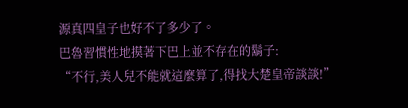源真四皇子也好不了多少了。
巴魯習慣性地摸著下巴上並不存在的鬍子:
“不行,美人兒不能就這麼算了,得找大楚皇帝談談!”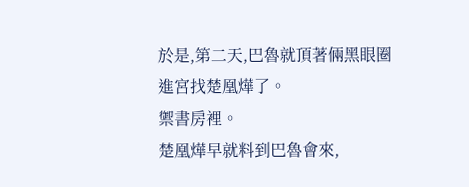於是,第二天,巴魯就頂著倆黑眼圈進宮找楚凰燁了。
禦書房裡。
楚凰燁早就料到巴魯會來,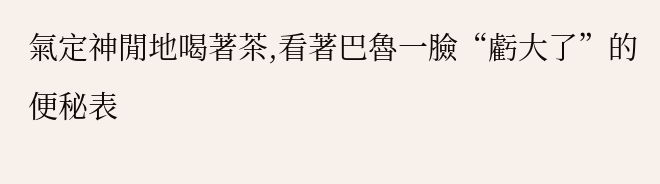氣定神閒地喝著茶,看著巴魯一臉“虧大了”的便秘表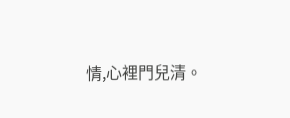情,心裡門兒清。